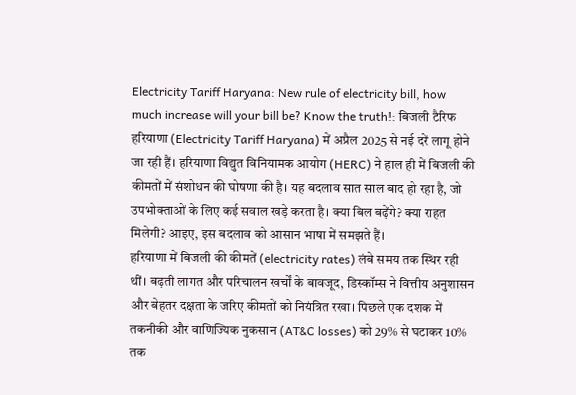Electricity Tariff Haryana: New rule of electricity bill, how much increase will your bill be? Know the truth!: बिजली टैरिफ हरियाणा (Electricity Tariff Haryana) में अप्रैल 2025 से नई दरें लागू होने जा रही हैं। हरियाणा विद्युत विनियामक आयोग (HERC) ने हाल ही में बिजली की कीमतों में संशोधन की घोषणा की है। यह बदलाव सात साल बाद हो रहा है, जो उपभोक्ताओं के लिए कई सवाल खड़े करता है। क्या बिल बढ़ेंगे? क्या राहत मिलेगी? आइए, इस बदलाव को आसान भाषा में समझते हैं।
हरियाणा में बिजली की कीमतें (electricity rates) लंबे समय तक स्थिर रही थीं। बढ़ती लागत और परिचालन खर्चों के बावजूद, डिस्कॉम्स ने वित्तीय अनुशासन और बेहतर दक्षता के जरिए कीमतों को नियंत्रित रखा। पिछले एक दशक में तकनीकी और वाणिज्यिक नुकसान (AT&C losses) को 29% से घटाकर 10% तक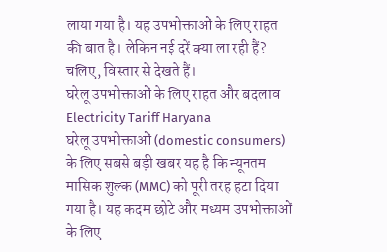लाया गया है। यह उपभोक्ताओं के लिए राहत की बात है। लेकिन नई दरें क्या ला रही हैं? चलिए, विस्तार से देखते हैं।
घरेलू उपभोक्ताओं के लिए राहत और बदलाव Electricity Tariff Haryana
घरेलू उपभोक्ताओं (domestic consumers) के लिए सबसे बड़ी खबर यह है कि न्यूनतम मासिक शुल्क (MMC) को पूरी तरह हटा दिया गया है। यह कदम छोटे और मध्यम उपभोक्ताओं के लिए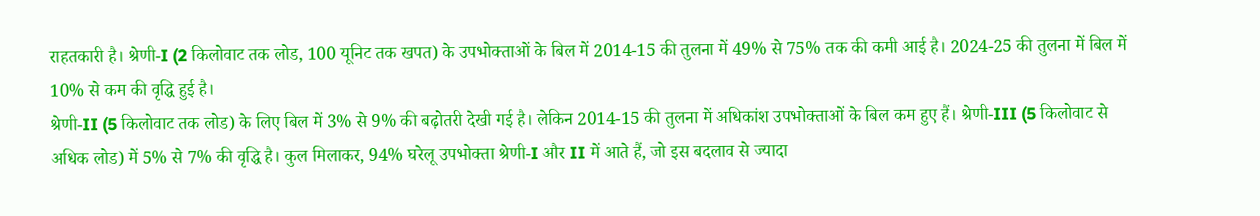राहतकारी है। श्रेणी-I (2 किलोवाट तक लोड, 100 यूनिट तक खपत) के उपभोक्ताओं के बिल में 2014-15 की तुलना में 49% से 75% तक की कमी आई है। 2024-25 की तुलना में बिल में 10% से कम की वृद्धि हुई है।
श्रेणी-II (5 किलोवाट तक लोड) के लिए बिल में 3% से 9% की बढ़ोतरी देखी गई है। लेकिन 2014-15 की तुलना में अधिकांश उपभोक्ताओं के बिल कम हुए हैं। श्रेणी-III (5 किलोवाट से अधिक लोड) में 5% से 7% की वृद्धि है। कुल मिलाकर, 94% घरेलू उपभोक्ता श्रेणी-I और II में आते हैं, जो इस बदलाव से ज्यादा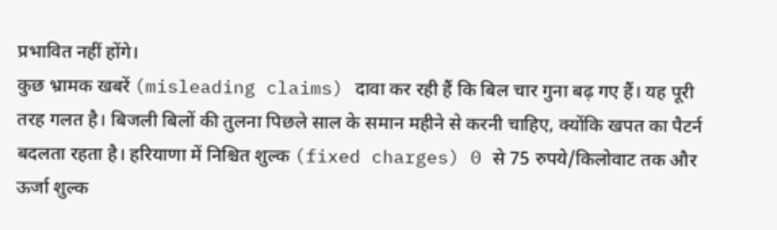प्रभावित नहीं होंगे।
कुछ भ्रामक खबरें (misleading claims) दावा कर रही हैं कि बिल चार गुना बढ़ गए हैं। यह पूरी तरह गलत है। बिजली बिलों की तुलना पिछले साल के समान महीने से करनी चाहिए, क्योंकि खपत का पैटर्न बदलता रहता है। हरियाणा में निश्चित शुल्क (fixed charges) 0 से 75 रुपये/किलोवाट तक और ऊर्जा शुल्क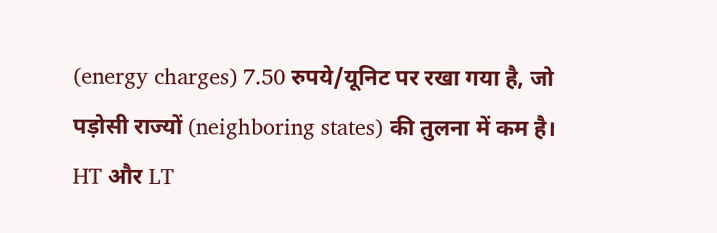(energy charges) 7.50 रुपये/यूनिट पर रखा गया है, जो पड़ोसी राज्यों (neighboring states) की तुलना में कम है।
HT और LT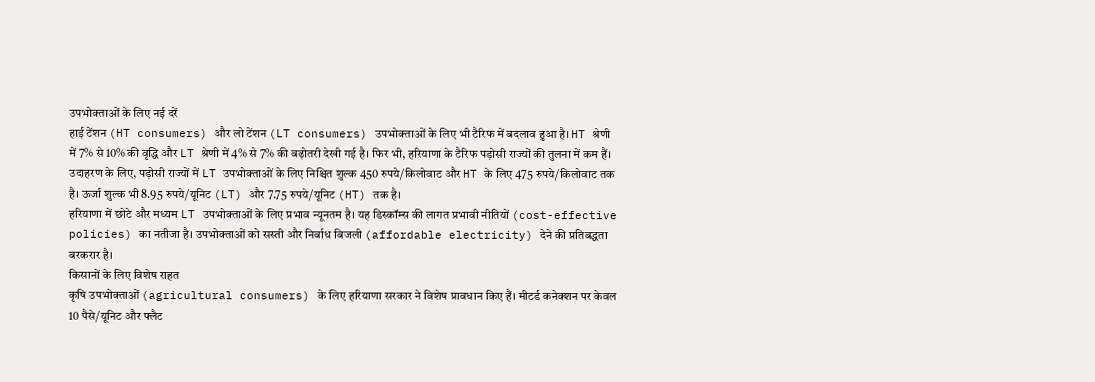उपभोक्ताओं के लिए नई दरें
हाई टेंशन (HT consumers) और लो टेंशन (LT consumers) उपभोक्ताओं के लिए भी टैरिफ में बदलाव हुआ है। HT श्रेणी में 7% से 10% की वृद्धि और LT श्रेणी में 4% से 7% की बढ़ोतरी देखी गई है। फिर भी, हरियाणा के टैरिफ पड़ोसी राज्यों की तुलना में कम हैं। उदाहरण के लिए, पड़ोसी राज्यों में LT उपभोक्ताओं के लिए निश्चित शुल्क 450 रुपये/किलोवाट और HT के लिए 475 रुपये/किलोवाट तक है। ऊर्जा शुल्क भी 8.95 रुपये/यूनिट (LT) और 7.75 रुपये/यूनिट (HT) तक है।
हरियाणा में छोटे और मध्यम LT उपभोक्ताओं के लिए प्रभाव न्यूनतम है। यह डिस्कॉम्स की लागत प्रभावी नीतियों (cost-effective policies) का नतीजा है। उपभोक्ताओं को सस्ती और निर्बाध बिजली (affordable electricity) देने की प्रतिबद्धता बरकरार है।
किसानों के लिए विशेष राहत
कृषि उपभोक्ताओं (agricultural consumers) के लिए हरियाणा सरकार ने विशेष प्रावधान किए हैं। मीटर्ड कनेक्शन पर केवल 10 पैसे/यूनिट और फ्लैट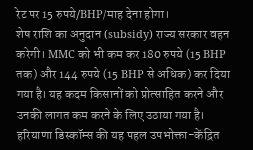रेट पर 15 रुपये/BHP/माह देना होगा।
शेष राशि का अनुदान (subsidy) राज्य सरकार वहन करेगी। MMC को भी कम कर 180 रुपये (15 BHP तक) और 144 रुपये (15 BHP से अधिक) कर दिया गया है। यह कदम किसानों को प्रोत्साहित करने और उनकी लागत कम करने के लिए उठाया गया है।
हरियाणा डिस्कॉम्स की यह पहल उपभोक्ता-केंद्रित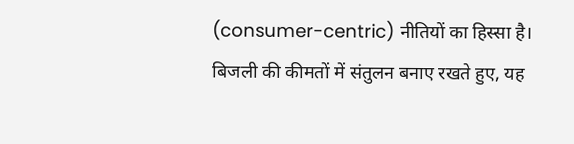(consumer-centric) नीतियों का हिस्सा है। बिजली की कीमतों में संतुलन बनाए रखते हुए, यह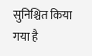सुनिश्चित किया गया है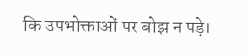कि उपभोक्ताओं पर बोझ न पड़े।